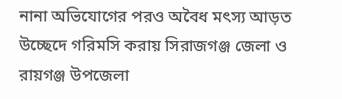নানা অভিযোগের পরও অবৈধ মৎস্য আড়ত উচ্ছেদে গরিমসি করায় সিরাজগঞ্জ জেলা ও রায়গঞ্জ উপজেলা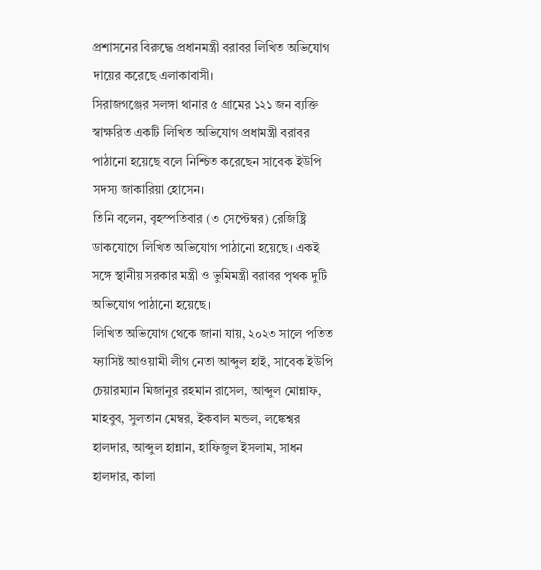প্রশাসনের বিরুদ্ধে প্রধানমন্ত্রী বরাবর লিখিত অভিযোগ দায়ের করেছে এলাকাবাসী।
সিরাজগঞ্জের সলঙ্গা থানার ৫ গ্রামের ১২১ জন ব্যক্তি স্বাক্ষরিত একটি লিখিত অভিযোগ প্রধামন্ত্রী বরাবর পাঠানো হয়েছে বলে নিশ্চিত করেছেন সাবেক ইউপি সদস্য জাকারিয়া হোসেন।
তিনি বলেন, বৃহস্পতিবার (৩ সেপ্টেম্বর) রেজিষ্ট্রি ডাকযোগে লিখিত অভিযোগ পাঠানো হয়েছে। একই সঙ্গে স্থানীয় সরকার মন্ত্রী ও ভুমিমন্ত্রী বরাবর পৃথক দুটি অভিযোগ পাঠানো হয়েছে।
লিখিত অভিযোগ থেকে জানা যায়, ২০২৩ সালে পতিত ফ্যাসিষ্ট আওয়ামী লীগ নেতা আব্দুল হাই, সাবেক ইউপি চেয়ারম্যান মিজানুর রহমান রাসেল, আব্দুল মোন্নাফ, মাহবুব, সুলতান মেম্বর, ইকবাল মন্ডল, লঙ্কেশ্বর হালদার, আব্দুল হান্নান, হাফিজুল ইসলাম, সাধন হালদার, কালা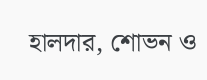হালদার, শোভন ও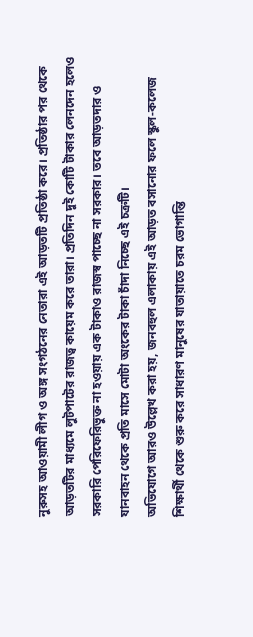নুরুসহ আওয়ামী লীগ ও অঙ্গ সংগঠনের নেতারা এই আড়তটি প্রতিষ্ঠা করে। প্রতিষ্ঠার পর থেকে আড়তটির মাধ্যমে লুটপাটের রাজত্ব কায়েম করে তারা। প্রতিদিন দুই কোটি টাকার লেনদেন হলেও সরকারি পেরিফেরিভুক্ত না হওয়ায় এক টাকাও রাজস্ব পাচ্ছে না সরকার। তবে আড়তদার ও যানবাহন থেকে প্রতি মাসে মোটা অংকের টাকা চাঁদা নিচ্ছে এই চক্রটি।
অভিযোগে আরও উল্লেখ করা হয়, জনবহুল এলাকায় এই আড়ত বসানোর ফলে স্কুল-কলেজ শিক্ষার্থী থেকে শুরু করে সাধারণ মানুষের যাতায়াতে চরম ভোগান্তি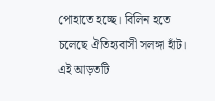পোহাতে হচ্ছে। বিলিন হতে চলেছে ঐতিহ্যবাসী সলঙ্গা হাঁট।
এই আড়তটি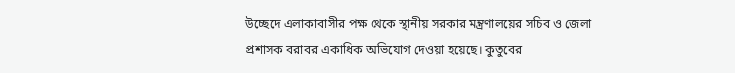উচ্ছেদে এলাকাবাসীর পক্ষ থেকে স্থানীয় সরকার মন্ত্রণালয়ের সচিব ও জেলা প্রশাসক বরাবর একাধিক অভিযোগ দেওয়া হয়েছে। কুতুবের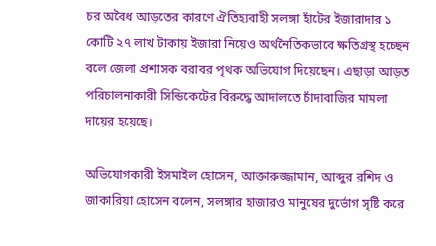চর অবৈধ আড়তের কারণে ঐতিহ্যবাহী সলঙ্গা হাঁটের ইজারাদার ১ কোটি ২৭ লাখ টাকায় ইজারা নিয়েও অর্থনৈতিকভাবে ক্ষতিগ্রস্থ হচ্ছেন বলে জেলা প্রশাসক বরাবর পৃথক অভিযোগ দিয়েছেন। এছাড়া আড়ত পরিচালনাকারী সিন্ডিকেটের বিরুদ্ধে আদালতে চাঁদাবাজির মামলা দায়ের হয়েছে।

অভিযোগকারী ইসমাইল হোসেন, আক্তারুজ্জামান, আব্দুর রশিদ ও জাকারিয়া হোসেন বলেন, সলঙ্গার হাজারও মানুষের দুর্ভোগ সৃষ্টি করে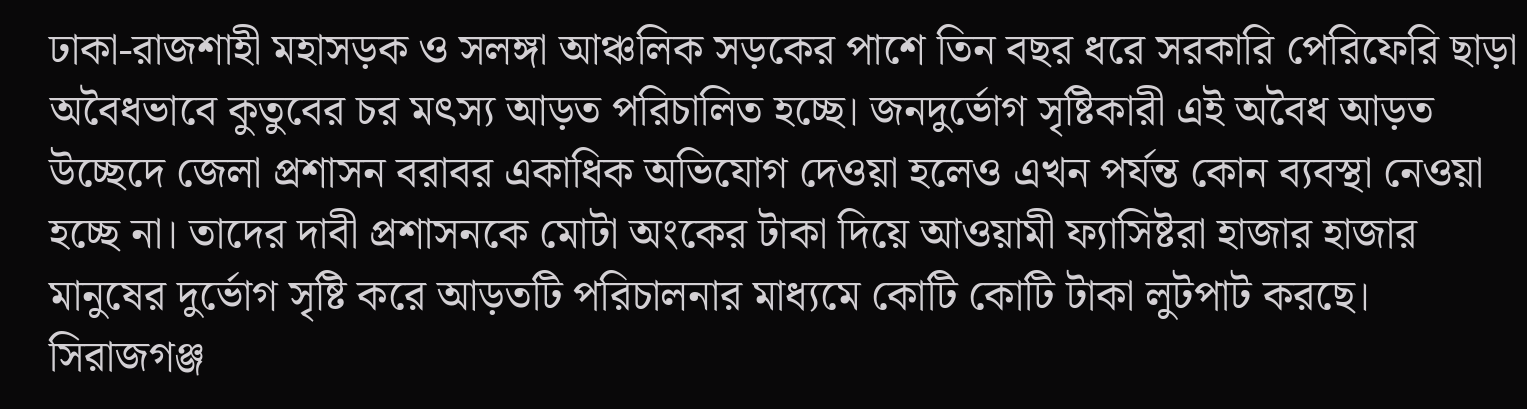ঢাকা-রাজশাহী মহাসড়ক ও সলঙ্গা আঞ্চলিক সড়কের পাশে তিন বছর ধরে সরকারি পেরিফেরি ছাড়া অবৈধভাবে কুতুবের চর মৎস্য আড়ত পরিচালিত হচ্ছে। জনদুর্ভোগ সৃষ্টিকারী এই অবৈধ আড়ত উচ্ছেদে জেলা প্রশাসন বরাবর একাধিক অভিযোগ দেওয়া হলেও এখন পর্যন্ত কোন ব্যবস্থা নেওয়া হচ্ছে না। তাদের দাবী প্রশাসনকে মোটা অংকের টাকা দিয়ে আওয়ামী ফ্যাসিষ্টরা হাজার হাজার মানুষের দুর্ভোগ সৃষ্টি করে আড়তটি পরিচালনার মাধ্যমে কোটি কোটি টাকা লুটপাট করছে।
সিরাজগঞ্জ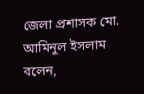জেলা প্রশাসক মো. আমিনুল ইসলাম বলেন,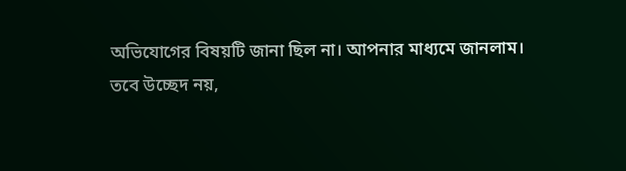অভিযোগের বিষয়টি জানা ছিল না। আপনার মাধ্যমে জানলাম।
তবে উচ্ছেদ নয়,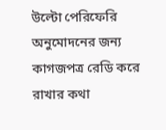উল্টো পেরিফেরি অনুমোদনের জন্য কাগজপত্র রেডি করে রাখার কথা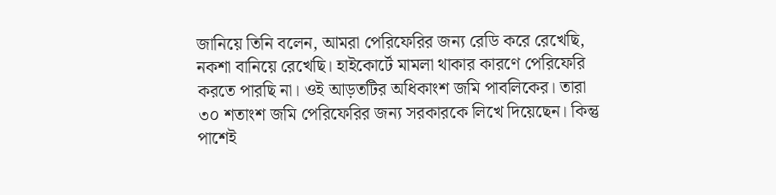জানিয়ে তিনি বলেন, আমরা পেরিফেরির জন্য রেডি করে রেখেছি, নকশা বানিয়ে রেখেছি। হাইকোর্টে মামলা থাকার কারণে পেরিফেরি করতে পারছি না। ওই আড়তটির অধিকাংশ জমি পাবলিকের। তারা ৩০ শতাংশ জমি পেরিফেরির জন্য সরকারকে লিখে দিয়েছেন। কিন্তু পাশেই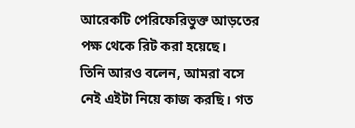আরেকটি পেরিফেরিভুক্ত আড়তের পক্ষ থেকে রিট করা হয়েছে।
তিনি আরও বলেন, আমরা বসে নেই এইটা নিয়ে কাজ করছি। গত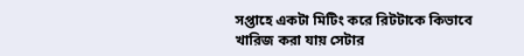সপ্তাহে একটা মিটিং করে রিটটাকে কিভাবে খারিজ করা যায় সেটার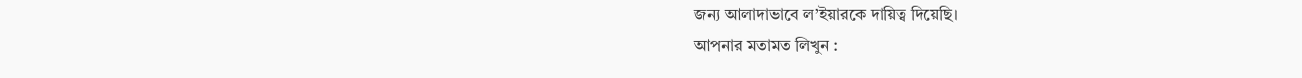জন্য আলাদাভাবে ল’ইয়ারকে দায়িত্ব দিয়েছি।
আপনার মতামত লিখুন :